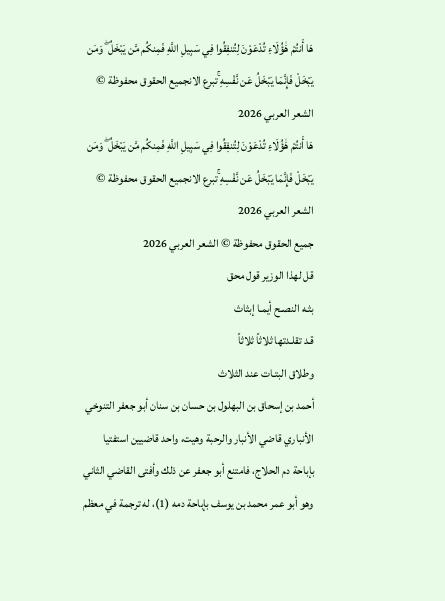هَا أَنتُمْ هَٰؤُلَاءِ تُدْعَوْنَ لِتُنفِقُوا فِي سَبِيلِ اللَّهِ فَمِنكُم مَّن يَبْخَلُ ۖ وَمَن يَبْخَلْ فَإِنَّمَا يَبْخَلُ عَن نَّفْسِهِ ۚتبرع الانجميع الحقوق محفوظة © الشعر العربي 2026
هَا أَنتُمْ هَٰؤُلَاءِ تُدْعَوْنَ لِتُنفِقُوا فِي سَبِيلِ اللَّهِ فَمِنكُم مَّن يَبْخَلُ ۖ وَمَن يَبْخَلْ فَإِنَّمَا يَبْخَلُ عَن نَّفْسِهِ ۚتبرع الانجميع الحقوق محفوظة © الشعر العربي 2026
جميع الحقوق محفوظة © الشعر العربي 2026
قل لهذا الوزير قول محق
بثـه النصـح أيمـا إبثاث
قـد تقلـدتها ثلاثاً ثلاثاً
وطلاق البتـات عند الثلاث
أحمد بن إسحاق بن البهلول بن حسان بن سنان أبو جعفر التنوخي الأنباري قاضي الأنبار والرحبة وهيت، واحد قاضيين استفتيا بإباحة دم الحلاج، فامتنع أبو جعفر عن ذلك وأفتى القاضي الثاني وهو أبو عمر محمد بن يوسف بإباحة دمه (1)، له ترجمة في معظم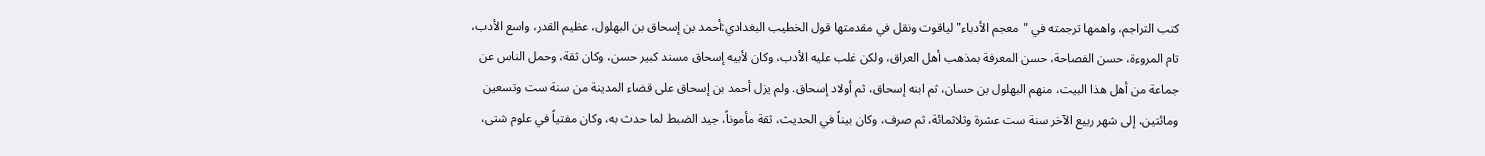كتب التراجم، واهمها ترجمته في "معجم الأدباء" لياقوت ونقل في مقدمتها قول الخطيب البغدادي:أحمد بن إسحاق بن البهلول، عظيم القدر، واسع الأدب، تام المروءة، حسن الفصاحة، حسن المعرفة بمذهب أهل العراق، ولكن غلب عليه الأدب، وكان لأبيه إسحاق مسند كبير حسن، وكان ثقة، وحمل الناس عن جماعة من أهل هذا البيت، منهم البهلول بن حسان، ثم ابنه إسحاق، ثم أولاد إسحاق. ولم يزل أحمد بن إسحاق على قضاء المدينة من سنة ست وتسعين ومائتين، إلى شهر ربيع الآخر سنة ست عشرة وثلاثمائة، ثم صرف، وكان بيناً في الحديث، ثقة مأموناً، جيد الضبط لما حدث به، وكان مفتياً في علوم شتى،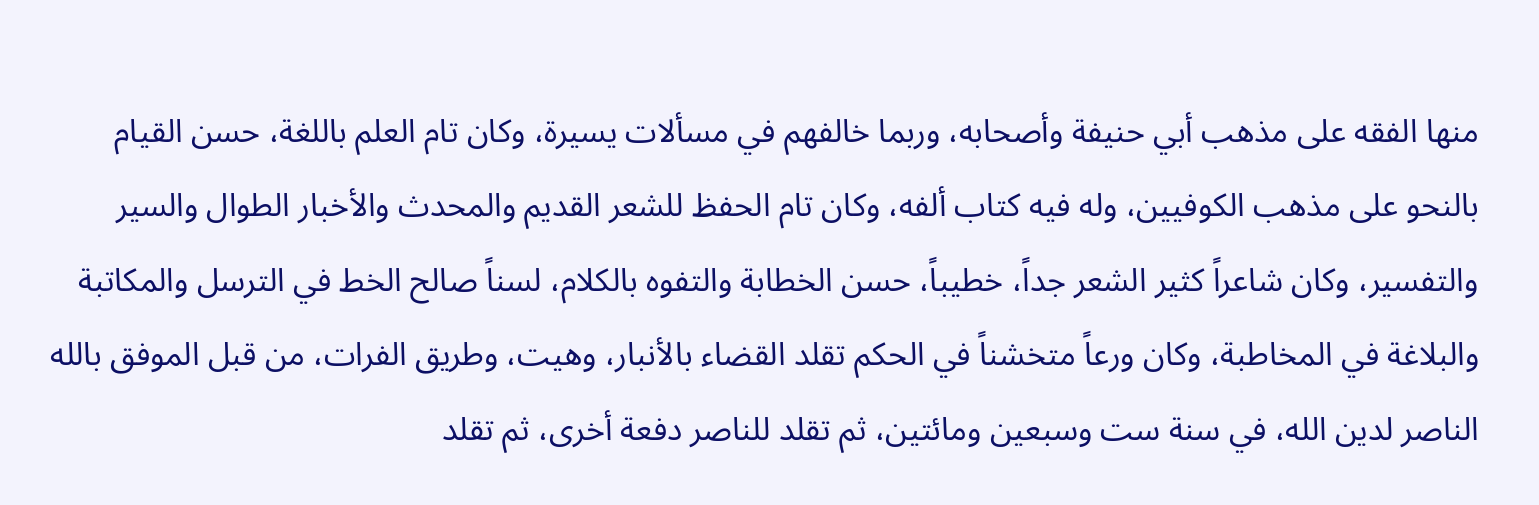منها الفقه على مذهب أبي حنيفة وأصحابه، وربما خالفهم في مسألات يسيرة، وكان تام العلم باللغة، حسن القيام بالنحو على مذهب الكوفيين، وله فيه كتاب ألفه، وكان تام الحفظ للشعر القديم والمحدث والأخبار الطوال والسير والتفسير، وكان شاعراً كثير الشعر جداً، خطيباً، حسن الخطابة والتفوه بالكلام، لسناً صالح الخط في الترسل والمكاتبة والبلاغة في المخاطبة، وكان ورعاً متخشناً في الحكم تقلد القضاء بالأنبار، وهيت، وطريق الفرات، من قبل الموفق بالله الناصر لدين الله، في سنة ست وسبعين ومائتين، ثم تقلد للناصر دفعة أخرى، ثم تقلد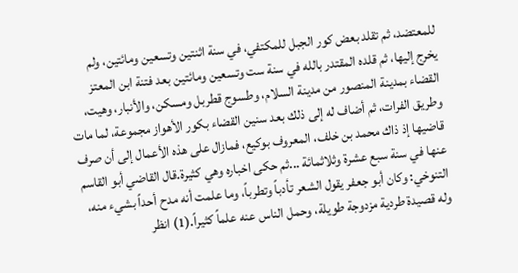للمعتضد، ثم تقلد بعض كور الجبل للمكتفي، في سنة اثنتين وتسعين ومائتين، ولم يخرج إليها، ثم قلده المقتدر بالله في سنة ست وتسعين ومائتين بعد فتنة ابن المعتز القضاء بمدينة المنصور من مدينة السلام، وطسوج قطربل ومسكن، والأنبار، وهيت، وطريق الفرات، ثم أضاف له إلى ذلك بعد سنين القضاء بكور الأهواز مجموعة، لما مات قاضيها إذ ذاك محمد بن خلف، المعروف بوكيع، فمازال على هذه الأعمال إلى أن صرف عنها في سنة سبع عشرة وثلاثمائة ...ثم حكى اخباره وهي كثيرة.قال القاضي أبو القاسم التنوخي: وكان أبو جعفر يقول الشعر تأدباً وتطرباً، وما علمت أنه مدح أحداً بشيء منه، وله قصيدة طردية مزدوجة طويلة، وحمل الناس عنه علماً كثيراً.(1) انظر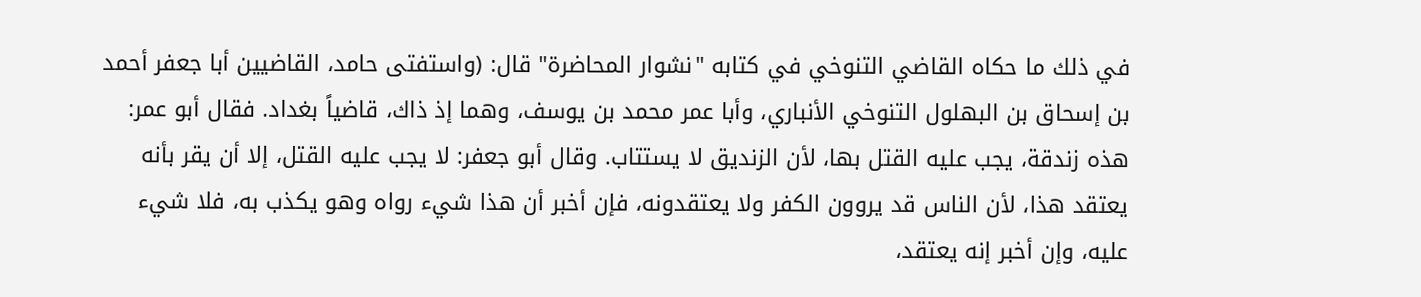في ذلك ما حكاه القاضي التنوخي في كتابه "نشوار المحاضرة" قال: (واستفتى حامد، القاضيين أبا جعفر أحمد بن إسحاق بن البهلول التنوخي الأنباري، وأبا عمر محمد بن يوسف، وهما إذ ذاك، قاضياً بغداد. فقال أبو عمر: هذه زندقة، يجب عليه القتل بها، لأن الزنديق لا يستتاب. وقال أبو جعفر: لا يجب عليه القتل، إلا أن يقر بأنه يعتقد هذا، لأن الناس قد يروون الكفر ولا يعتقدونه، فإن أخبر أن هذا شيء رواه وهو يكذب به، فلا شيء عليه، وإن أخبر إنه يعتقد،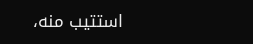استتيب منه،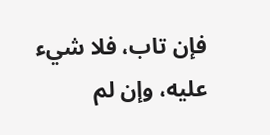فإن تاب، فلا شيء عليه، وإن لم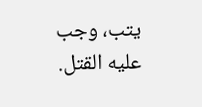يتب، وجب عليه القتل.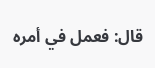قال: فعمل في أمره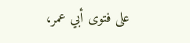على فتوى أبي عمر،